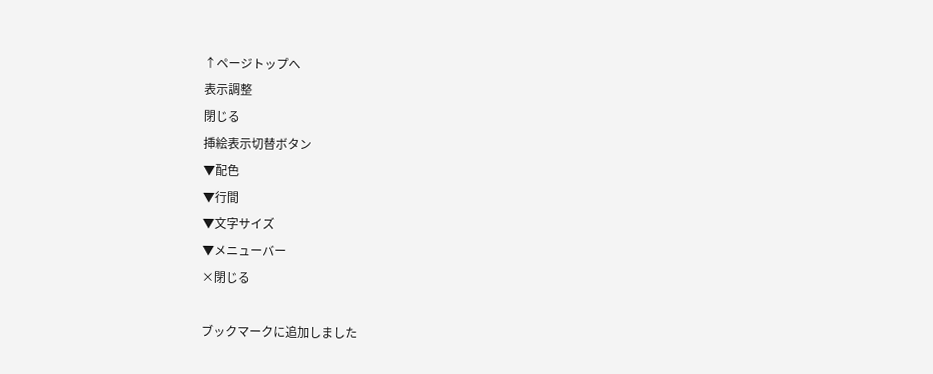↑ページトップへ
表示調整
閉じる
挿絵表示切替ボタン
▼配色
▼行間
▼文字サイズ
▼メニューバー
×閉じる

ブックマークに追加しました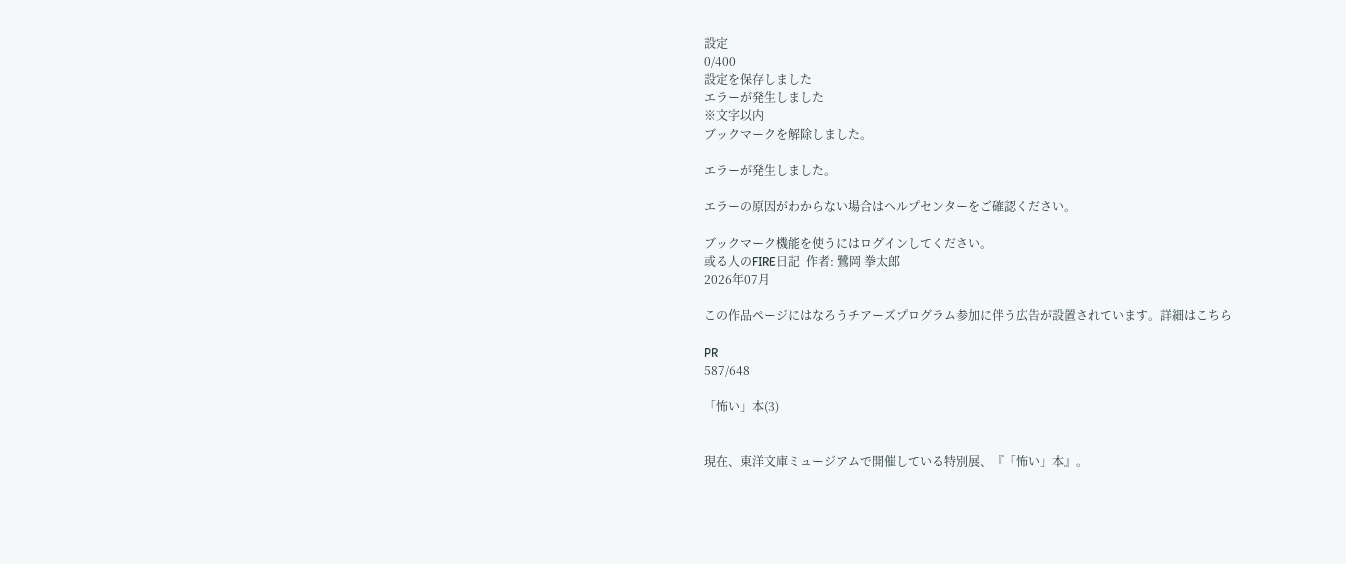設定
0/400
設定を保存しました
エラーが発生しました
※文字以内
ブックマークを解除しました。

エラーが発生しました。

エラーの原因がわからない場合はヘルプセンターをご確認ください。

ブックマーク機能を使うにはログインしてください。
或る人のFIRE日記  作者: 鷺岡 拳太郎
2026年07月

この作品ページにはなろうチアーズプログラム参加に伴う広告が設置されています。詳細はこちら

PR
587/648

「怖い」本(3)


現在、東洋文庫ミュージアムで開催している特別展、『「怖い」本』。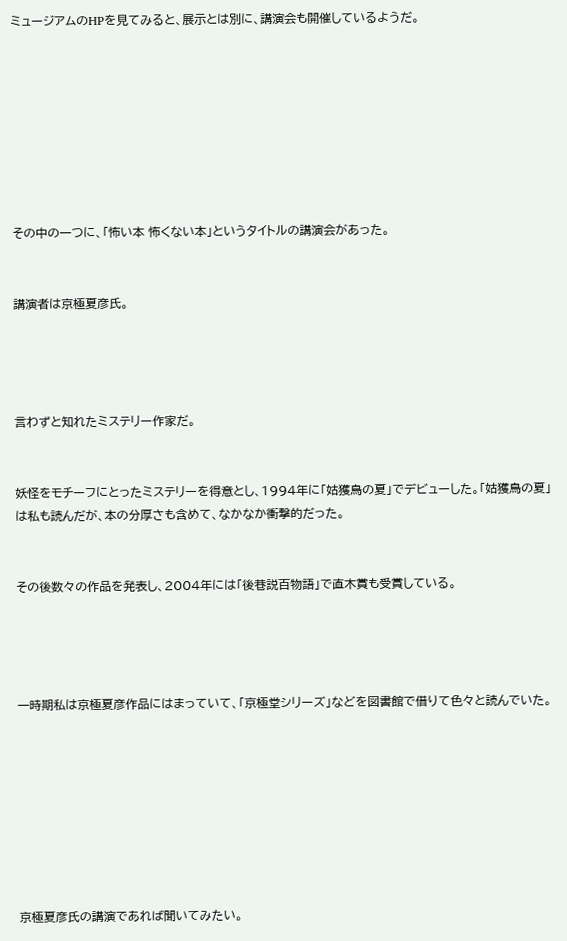ミュージアムのHPを見てみると、展示とは別に、講演会も開催しているようだ。








その中の一つに、「怖い本 怖くない本」というタイトルの講演会があった。


講演者は京極夏彦氏。




言わずと知れたミステリー作家だ。


妖怪をモチーフにとったミステリーを得意とし、1994年に「姑獲鳥の夏」でデビューした。「姑獲鳥の夏」は私も読んだが、本の分厚さも含めて、なかなか衝撃的だった。


その後数々の作品を発表し、2004年には「後巷説百物語」で直木賞も受賞している。




一時期私は京極夏彦作品にはまっていて、「京極堂シリーズ」などを図書館で借りて色々と読んでいた。








京極夏彦氏の講演であれば聞いてみたい。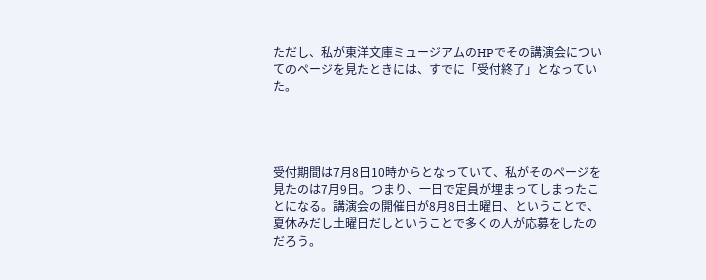ただし、私が東洋文庫ミュージアムのHPでその講演会についてのページを見たときには、すでに「受付終了」となっていた。




受付期間は7月8日10時からとなっていて、私がそのページを見たのは7月9日。つまり、一日で定員が埋まってしまったことになる。講演会の開催日が8月8日土曜日、ということで、夏休みだし土曜日だしということで多くの人が応募をしたのだろう。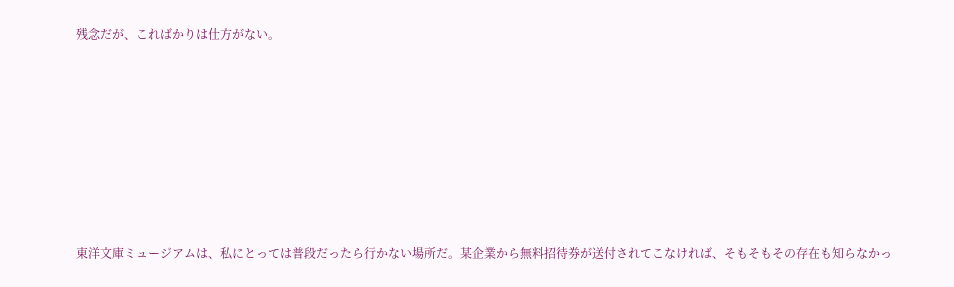残念だが、こればかりは仕方がない。








東洋文庫ミュージアムは、私にとっては普段だったら行かない場所だ。某企業から無料招待券が送付されてこなければ、そもそもその存在も知らなかっ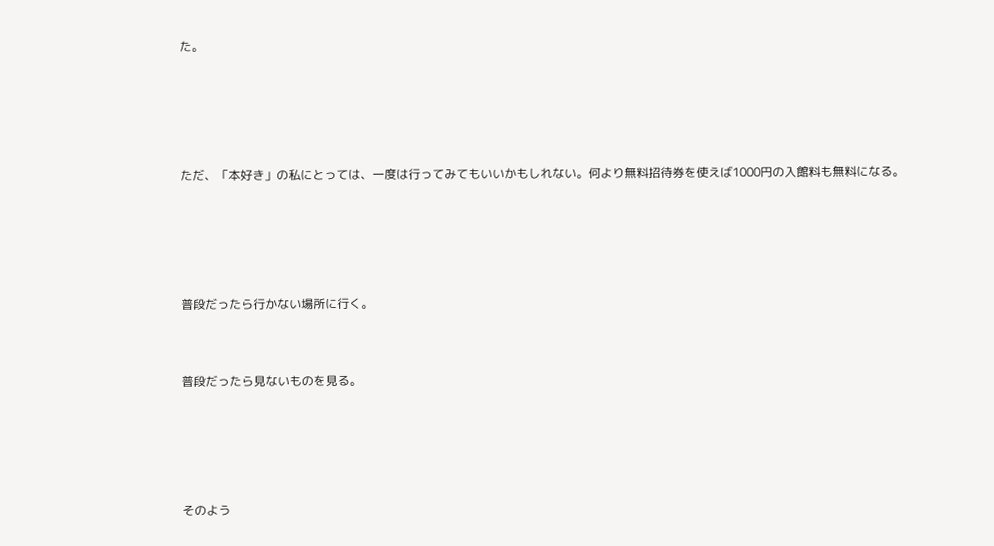た。




ただ、「本好き」の私にとっては、一度は行ってみてもいいかもしれない。何より無料招待券を使えば1000円の入館料も無料になる。




普段だったら行かない場所に行く。


普段だったら見ないものを見る。




そのよう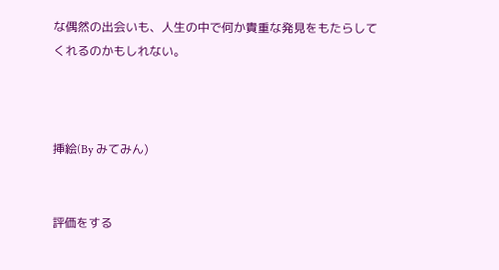な偶然の出会いも、人生の中で何か貴重な発見をもたらしてくれるのかもしれない。



挿絵(By みてみん)


評価をする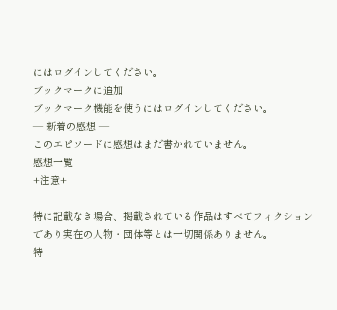にはログインしてください。
ブックマークに追加
ブックマーク機能を使うにはログインしてください。
― 新着の感想 ―
このエピソードに感想はまだ書かれていません。
感想一覧
+注意+

特に記載なき場合、掲載されている作品はすべてフィクションであり実在の人物・団体等とは一切関係ありません。
特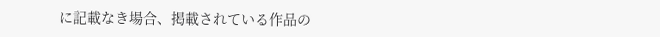に記載なき場合、掲載されている作品の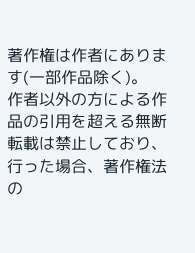著作権は作者にあります(一部作品除く)。
作者以外の方による作品の引用を超える無断転載は禁止しており、行った場合、著作権法の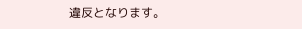違反となります。